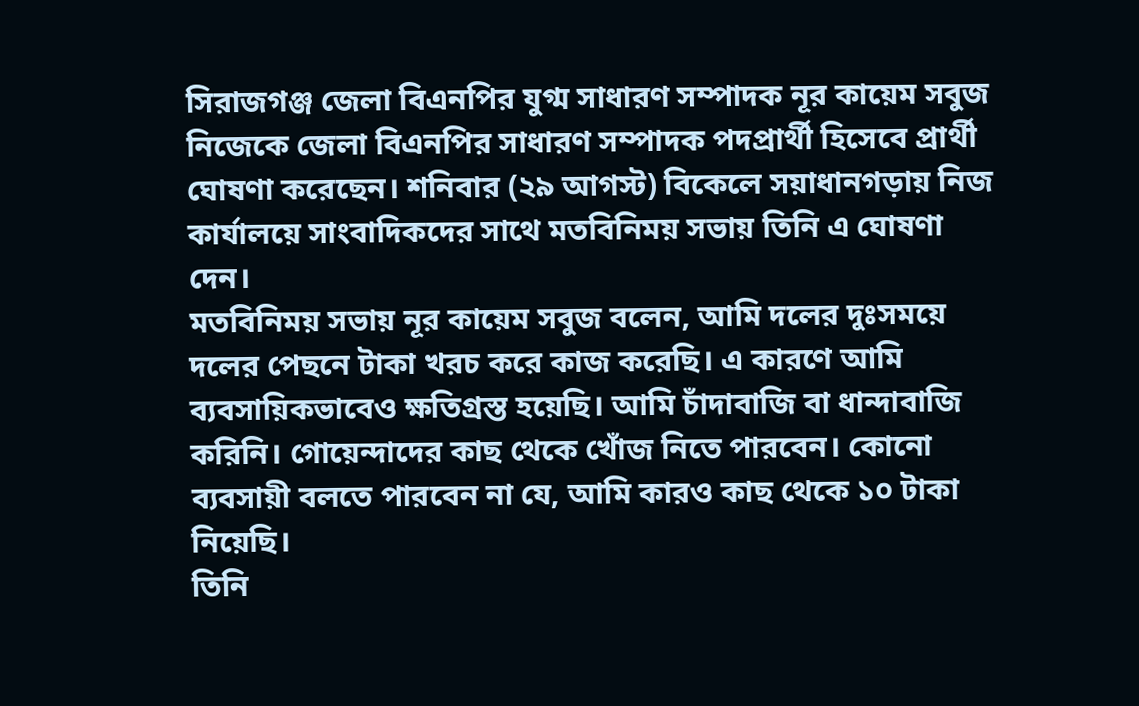সিরাজগঞ্জ জেলা বিএনপির যুগ্ম সাধারণ সম্পাদক নূর কায়েম সবুজ নিজেকে জেলা বিএনপির সাধারণ সম্পাদক পদপ্রার্থী হিসেবে প্রার্থী ঘোষণা করেছেন। শনিবার (২৯ আগস্ট) বিকেলে সয়াধানগড়ায় নিজ কার্যালয়ে সাংবাদিকদের সাথে মতবিনিময় সভায় তিনি এ ঘোষণা দেন।
মতবিনিময় সভায় নূর কায়েম সবুজ বলেন, আমি দলের দুঃসময়ে দলের পেছনে টাকা খরচ করে কাজ করেছি। এ কারণে আমি ব্যবসায়িকভাবেও ক্ষতিগ্রস্ত হয়েছি। আমি চাঁদাবাজি বা ধান্দাবাজি করিনি। গোয়েন্দাদের কাছ থেকে খোঁজ নিতে পারবেন। কোনো ব্যবসায়ী বলতে পারবেন না যে, আমি কারও কাছ থেকে ১০ টাকা নিয়েছি।
তিনি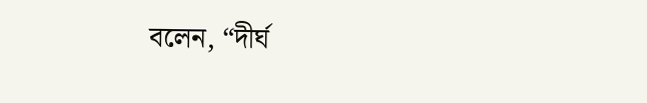বলেন, “দীর্ঘ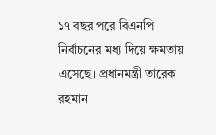১৭ বছর পরে বিএনপি নির্বাচনের মধ্য দিয়ে ক্ষমতায় এসেছে। প্রধানমন্ত্রী তারেক রহমান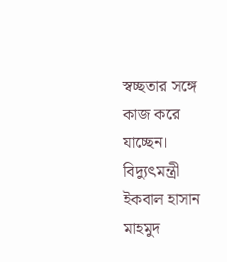স্বচ্ছতার সঙ্গে কাজ করে যাচ্ছেন। বিদ্যুৎমন্ত্রী ইকবাল হাসান মাহমুদ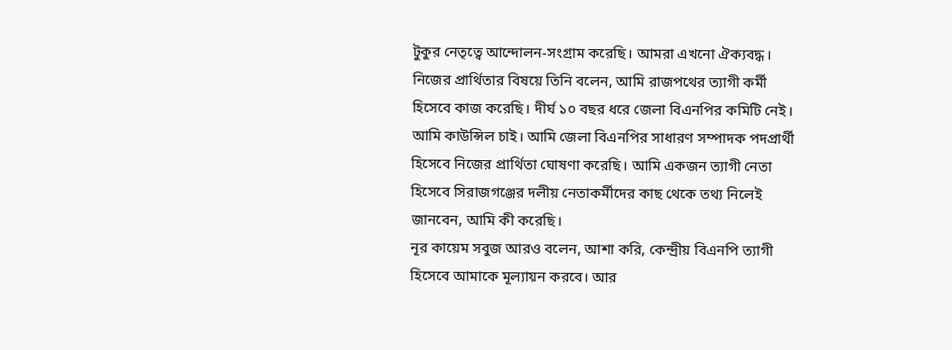টুকুর নেতৃত্বে আন্দোলন-সংগ্রাম করেছি। আমরা এখনো ঐক্যবদ্ধ।
নিজের প্রার্থিতার বিষয়ে তিনি বলেন, আমি রাজপথের ত্যাগী কর্মী হিসেবে কাজ করেছি। দীর্ঘ ১০ বছর ধরে জেলা বিএনপির কমিটি নেই। আমি কাউন্সিল চাই। আমি জেলা বিএনপির সাধারণ সম্পাদক পদপ্রার্থী হিসেবে নিজের প্রার্থিতা ঘোষণা করেছি। আমি একজন ত্যাগী নেতা হিসেবে সিরাজগঞ্জের দলীয় নেতাকর্মীদের কাছ থেকে তথ্য নিলেই জানবেন, আমি কী করেছি।
নূর কায়েম সবুজ আরও বলেন, আশা করি, কেন্দ্রীয় বিএনপি ত্যাগী হিসেবে আমাকে মূল্যায়ন করবে। আর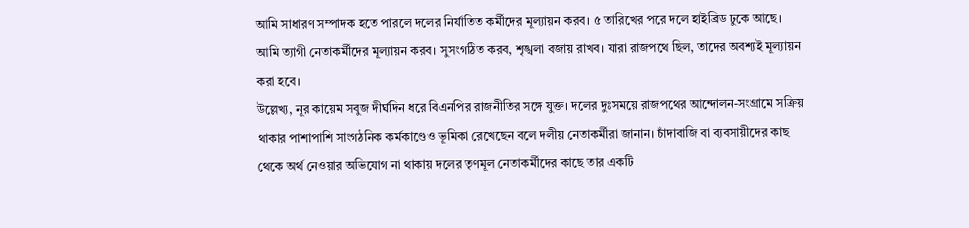আমি সাধারণ সম্পাদক হতে পারলে দলের নির্যাতিত কর্মীদের মূল্যায়ন করব। ৫ তারিখের পরে দলে হাইব্রিড ঢুকে আছে। আমি ত্যাগী নেতাকর্মীদের মূল্যায়ন করব। সুসংগঠিত করব, শৃঙ্খলা বজায় রাখব। যারা রাজপথে ছিল, তাদের অবশ্যই মূল্যায়ন করা হবে।
উল্লেখ্য, নূর কায়েম সবুজ দীর্ঘদিন ধরে বিএনপির রাজনীতির সঙ্গে যুক্ত। দলের দুঃসময়ে রাজপথের আন্দোলন-সংগ্রামে সক্রিয় থাকার পাশাপাশি সাংগঠনিক কর্মকাণ্ডেও ভূমিকা রেখেছেন বলে দলীয় নেতাকর্মীরা জানান। চাঁদাবাজি বা ব্যবসায়ীদের কাছ থেকে অর্থ নেওয়ার অভিযোগ না থাকায় দলের তৃণমূল নেতাকর্মীদের কাছে তার একটি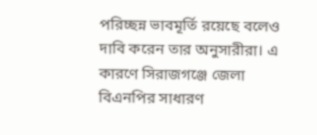পরিচ্ছন্ন ভাবমূর্তি রয়েছে বলেও দাবি করেন তার অনুসারীরা। এ কারণে সিরাজগঞ্জে জেলা বিএনপির সাধারণ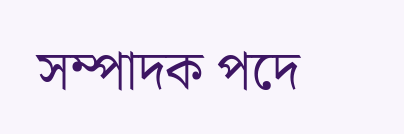সম্পাদক পদে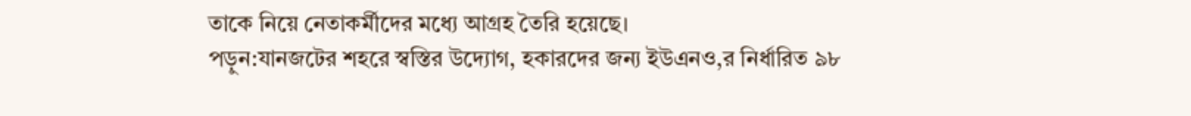তাকে নিয়ে নেতাকর্মীদের মধ্যে আগ্রহ তৈরি হয়েছে।
পড়ুন:যানজটের শহরে স্বস্তির উদ্যোগ, হকারদের জন্য ইউএনও,র নির্ধারিত ৯৮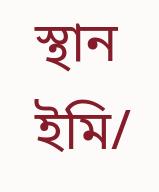স্থান
ইমি/